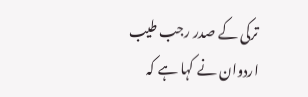ترکی کے صدر رجب طیب اردوان نے کہا ہے کہ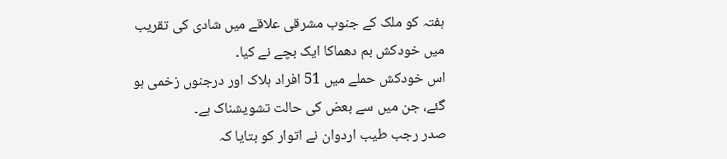ہفتہ کو ملک کے جنوب مشرقی علاقے میں شادی کی تقریب میں خودکش بم دھماکا ایک بچے نے کیا۔
اس خودکش حملے میں 51 افراد ہلاک اور درجنوں زخمی ہو گئے، جن میں سے بعض کی حالت تشویشناک ہے۔
صدر رجب طیب اردوان نے اتوار کو بتایا کہ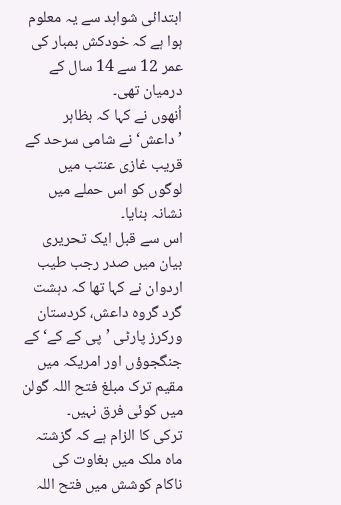ابتدائی شواہد سے یہ معلوم ہوا ہے کہ خودکش بمبار کی عمر 12 سے 14 سال کے درمیان تھی۔
اُنھوں نے کہا کہ بظاہر ’داعش‘ نے شامی سرحد کے قریب غازی عنتب میں لوگوں کو اس حملے میں نشانہ بنایا۔
اس سے قبل ایک تحریری بیان میں صدر رجب طیب اردوان نے کہا تھا کہ دہشت گرد گروہ داعش، کردستان ورکرز پارٹی ’پی کے کے‘ کے جنگجوؤں اور امریکہ میں مقیم ترک مبلغ فتح اللہ گولن میں کوئی فرق نہیں۔
ترکی کا الزام ہے کہ گزشتہ ماہ ملک میں بغاوت کی ناکام کوشش میں فتح اللہ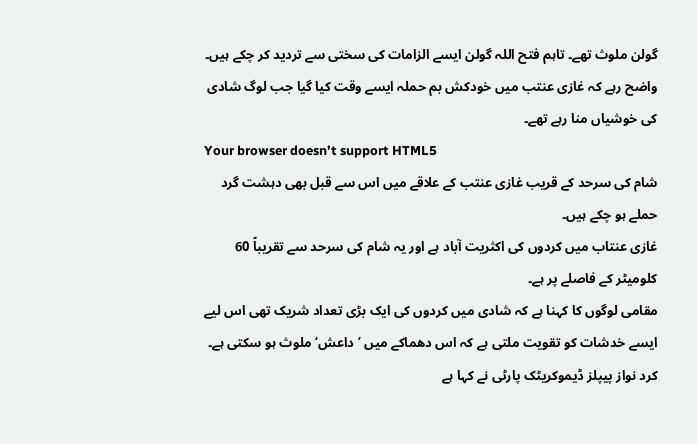گولن ملوث تھے۔ تاہم فتح اللہ گولن ایسے الزامات کی سختی سے تردید کر چکے ہیں۔
واضح رہے کہ غازی عنتب میں خودکش بم حملہ ایسے وقت کیا گیا جب لوگ شادی کی خوشیاں منا رہے تھے۔
Your browser doesn’t support HTML5
شام کی سرحد کے قریب غازی عنتب کے علاقے میں اس سے قبل بھی دہشت گرد حملے ہو چکے ہیں۔
غازی عنتاب میں کردوں کی اکثریت آباد ہے اور یہ شام کی سرحد سے تقریباً 60 کلومیٹر کے فاصلے پر ہے۔
مقامی لوگوں کا کہنا ہے کہ شادی میں کردوں کی ایک بڑی تعداد شریک تھی اس لیے ایسے خدشات کو تقویت ملتی ہے کہ اس دھماکے میں ’داعش‘ ملوث ہو سکتی ہے۔
کرد نواز پیپلز ڈیموکریٹک پارٹی نے کہا ہے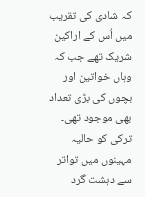کہ شادی کی تقریب میں اُس کے اراکین شریک تھے جب کہ وہاں خواتین اور بچوں کی بڑی تعداد بھی موجود تھی۔
ترکی کو حالیہ مہینوں میں تواتر سے دہشت گرد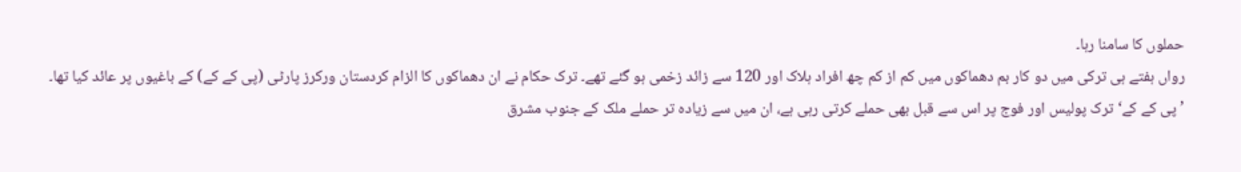حملوں کا سامنا رہا۔
رواں ہفتے ہی ترکی میں دو کار بم دھماکوں میں کم از کم چھ افراد ہلاک اور 120 سے زائد زخمی ہو گئے تھے۔ ترک حکام نے ان دھماکوں کا الزام کردستان ورکرز پارٹی (پی کے کے) کے باغیوں پر عائد کیا تھا۔
’پی کے کے‘ ترک پولیس اور فوج پر اس سے قبل بھی حملے کرتی رہی ہے، ان میں سے زیادہ تر حملے ملک کے جنوب مشرق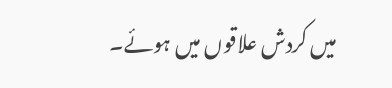میں کردش علاقوں میں ہوئے۔